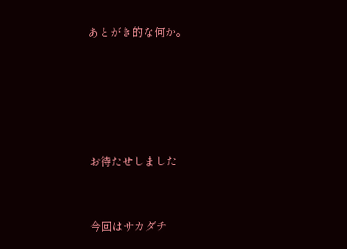あとがき的な何か。







お待たせしました



今回はサカダチ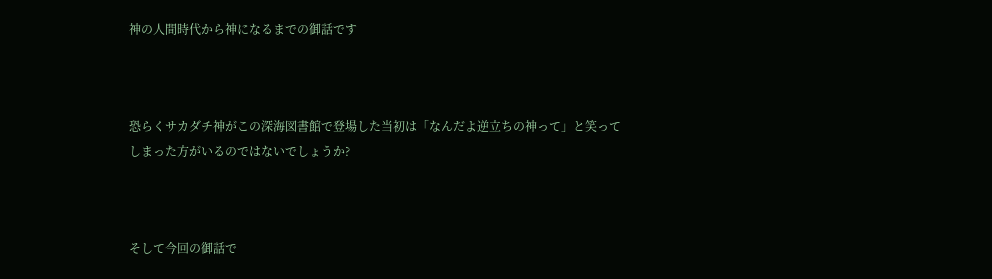神の人間時代から神になるまでの御話です



恐らくサカダチ神がこの深海図書館で登場した当初は「なんだよ逆立ちの神って」と笑ってしまった方がいるのではないでしょうか?



そして今回の御話で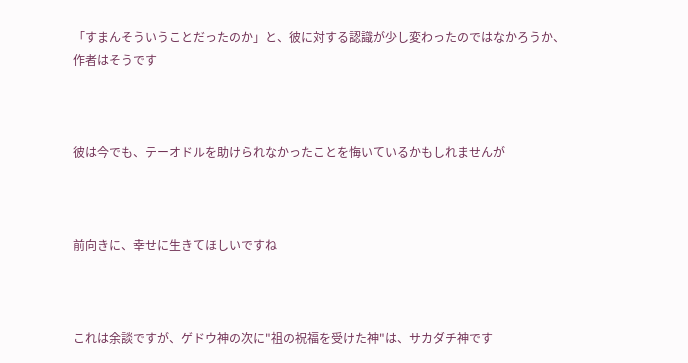「すまんそういうことだったのか」と、彼に対する認識が少し変わったのではなかろうか、作者はそうです



彼は今でも、テーオドルを助けられなかったことを悔いているかもしれませんが



前向きに、幸せに生きてほしいですね



これは余談ですが、ゲドウ神の次に"祖の祝福を受けた神"は、サカダチ神です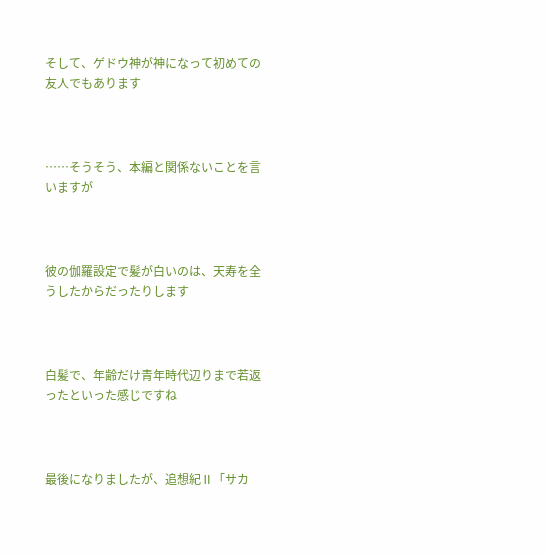そして、ゲドウ神が神になって初めての友人でもあります



……そうそう、本編と関係ないことを言いますが



彼の伽羅設定で髪が白いのは、天寿を全うしたからだったりします



白髪で、年齢だけ青年時代辺りまで若返ったといった感じですね



最後になりましたが、追想紀Ⅱ「サカ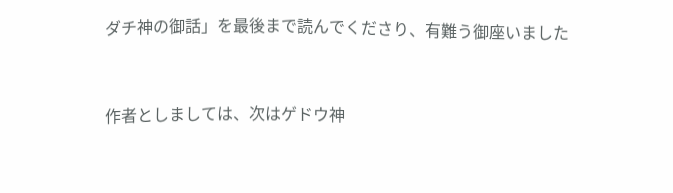ダチ神の御話」を最後まで読んでくださり、有難う御座いました



作者としましては、次はゲドウ神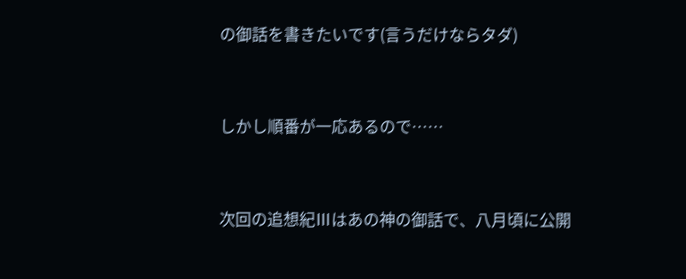の御話を書きたいです(言うだけならタダ)



しかし順番が一応あるので……



次回の追想紀Ⅲはあの神の御話で、八月頃に公開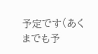予定です(あくまでも予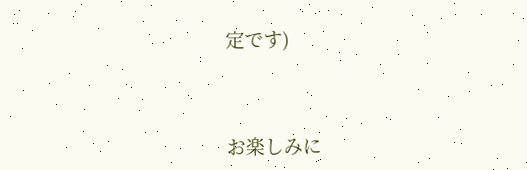定です)



お楽しみに